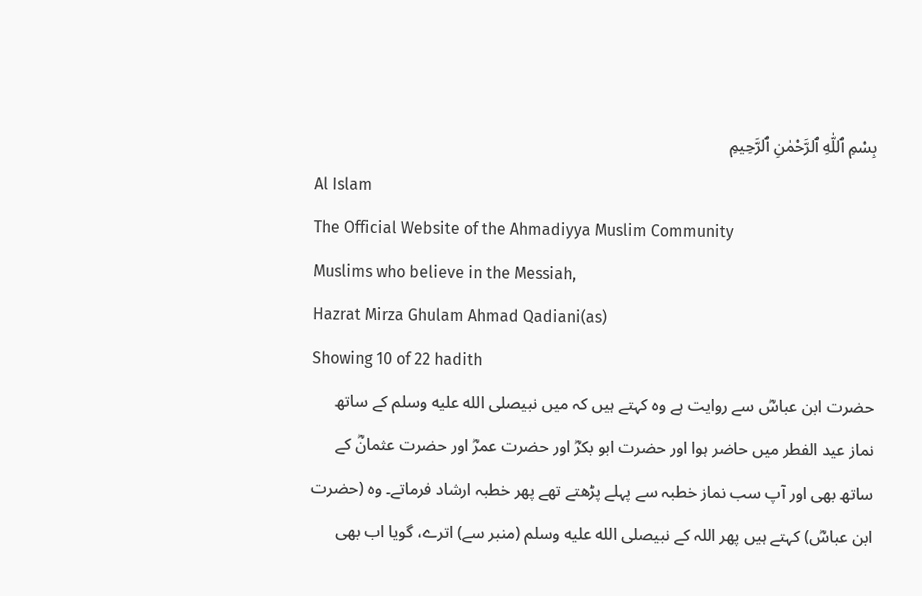بِسْمِ ٱللّٰهِ ٱلرَّحْمٰنِ ٱلرَّحِيمِ
Al Islam
The Official Website of the Ahmadiyya Muslim Community
Muslims who believe in the Messiah,
Hazrat Mirza Ghulam Ahmad Qadiani(as)
Showing 10 of 22 hadith
حضرت ابن عباسؓ سے روایت ہے وہ کہتے ہیں کہ میں نبیصلى الله عليه وسلم کے ساتھ نماز عید الفطر میں حاضر ہوا اور حضرت ابو بکرؓ اور حضرت عمرؓ اور حضرت عثمانؓ کے ساتھ بھی اور آپ سب نماز خطبہ سے پہلے پڑھتے تھے پھر خطبہ ارشاد فرماتے۔ وہ (حضرت ابن عباسؓ) کہتے ہیں پھر اللہ کے نبیصلى الله عليه وسلم (منبر سے) اترے، گویا اب بھی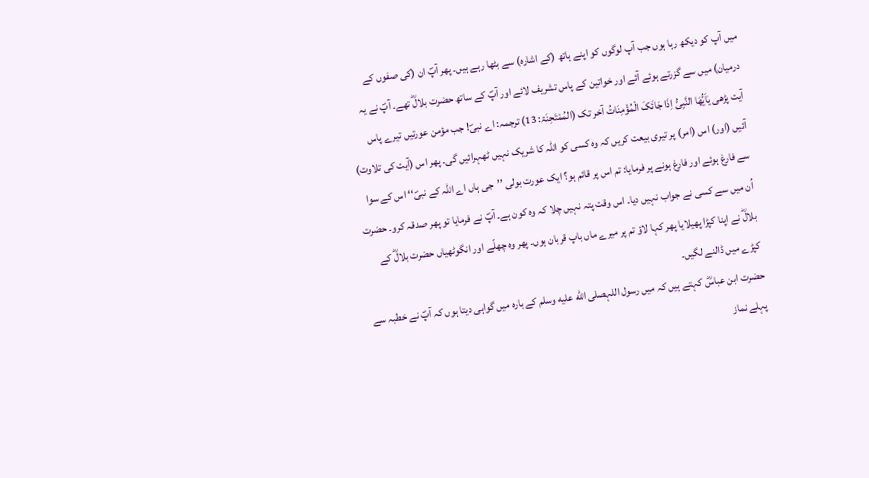میں آپ کو دیکھ رہا ہوں جب آپ لوگوں کو اپنے ہاتھ (کے اشارہ) سے بٹھا رہے ہیں۔ پھر آپؐ ان (کی صفوں کے درمیان) میں سے گزرتے ہوئے آئے اور خواتین کے پاس تشریف لائے اور آپؐ کے ساتھ حضرت بلالؓ تھے۔ آپؐ نے یہ آیت پڑھی یٰاَیُّھَا النَّبِیُّ اِذَا جَائَکَ الْمُؤْمِنَاتُ آخر تک (المُمْتَحِنَۃ: 13) ترجمہ: اے نبیؐ! جب مؤمن عورتیں تیرے پاس آئیں (اور) اس (امر) پر تیری بیعت کریں کہ وہ کسی کو اللہ کا شریک نہیں ٹھہرائیں گی۔ پھر اس (آیت کی تلاوت) سے فارغ ہوئے اور فارغ ہونے پر فرمایا: تم اس پر قائم ہو؟ ایک عورت بولی ’’جی ہاں اے اللہ کے نبیؐ‘‘ اس کے سوا اُن میں سے کسی نے جواب نہیں دیا۔ اس وقت پتہ نہیں چلا کہ وہ کون ہے۔ آپؐ نے فرمایا تو پھر صدقہ کرو۔ حضرت بلالؓ نے اپنا کپڑا پھیلایا پھر کہا لاؤ تم پر میرے ماں باپ قربان ہوں۔ پھر وہ چھلّے اور انگوٹھیاں حضرت بلالؓ کے کپڑے میں ڈالنے لگیں۔
حضرت ابن عباسؓ کہتے ہیں کہ میں رسول اللہصلى الله عليه وسلم کے بارہ میں گواہی دیتا ہوں کہ آپؐ نے خطبہ سے پہلے نماز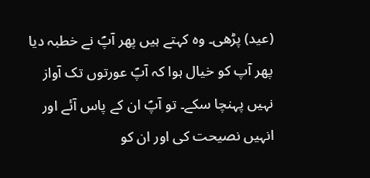(عید) پڑھی۔ وہ کہتے ہیں پھر آپؐ نے خطبہ دیا پھر آپ کو خیال ہوا کہ آپؐ عورتوں تک آواز نہیں پہنچا سکے۔ تو آپؐ ان کے پاس آئے اور انہیں نصیحت کی اور ان کو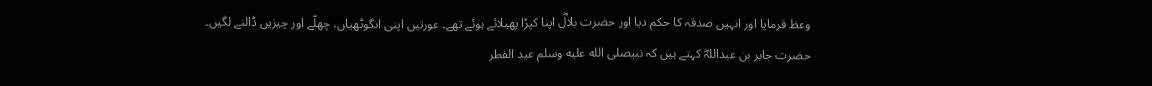وعظ فرمایا اور انہیں صدقہ کا حکم دیا اور حضرت بلالؓ اپنا کپڑا پھیلائے ہوئے تھے۔ عورتیں اپنی انگوٹھیاں، چھلّے اور چیزیں ڈالنے لگیں۔
حضرت جابر بن عبداللہؓ کہتے ہیں کہ نبیصلى الله عليه وسلم عید الفطر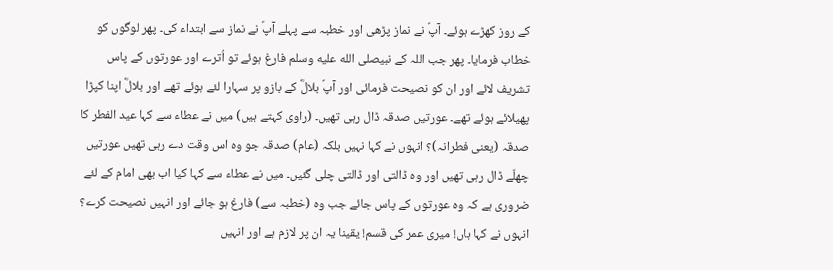کے روز کھڑے ہوئے۔ آپؐ نے نماز پڑھی اور خطبہ سے پہلے آپؐ نے نماز سے ابتداء کی۔ پھر لوگوں کو خطاب فرمایا۔ پھر جب اللہ کے نبیصلى الله عليه وسلم فارغ ہوئے تو اُترے اور عورتوں کے پاس تشریف لائے اور ان کو نصیحت فرمائی اور آپؐ بلالؓ کے بازو پر سہارا لئے ہوئے تھے اور بلالؓ اپنا کپڑا پھیلائے ہوئے تھے۔ عورتیں صدقہ ڈال رہی تھیں۔ (راوی کہتے ہیں) میں نے عطاء سے کہا عید الفطر کا صدقہ (یعنی فطرانہ)؟ انہوں نے کہا نہیں بلکہ (عام) صدقہ جو وہ اس وقت دے رہی تھیں عورتیں چھلّے ڈال رہی تھیں اور وہ ڈالتی اور ڈالتی چلی گئیں۔ میں نے عطاء سے کہا کیا اب بھی امام کے لئے ضروری ہے کہ وہ عورتوں کے پاس جائے جب وہ (خطبہ سے) فارغ ہو جائے اور انہیں نصیحت کرے؟ انہوں نے کہا ہاں! میری عمر کی قسم! یقینا یہ ان پر لازم ہے اور انہیں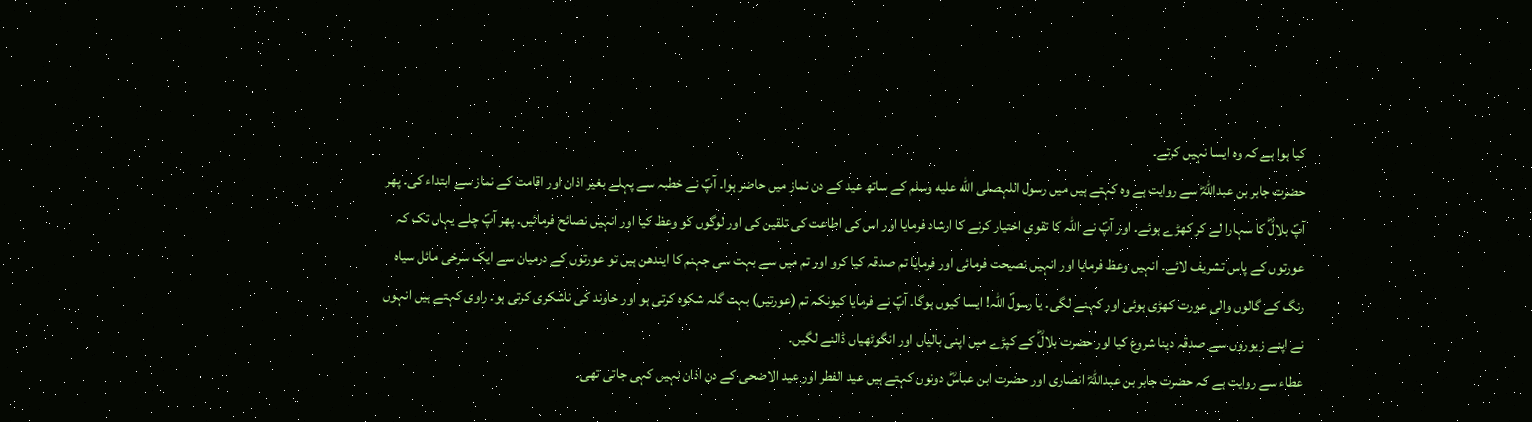کیا ہوا ہے کہ وہ ایسا نہیں کرتے۔
حضرت جابر بن عبداللہؓ سے روایت ہے وہ کہتے ہیں میں رسول اللہصلى الله عليه وسلم کے ساتھ عید کے دن نماز میں حاضر ہوا۔ آپؐ نے خطبہ سے پہلے بغیر اذان اور اقامت کے نماز سے ابتداء کی۔ پھر آپؐ بلالؓ کا سہارا لے کر کھڑے ہوئے۔ اور آپؐ نے اللہ کا تقوی اختیار کرنے کا ارشاد فرمایا اور اس کی اطاعت کی تلقین کی اور لوگوں کو وعظ کیا اور انہیں نصائح فرمائیں۔ پھر آپؐ چلے یہاں تک کہ عورتوں کے پاس تشریف لائے۔ انہیں وعظ فرمایا اور انہیں نصیحت فرمائی اور فرمایا تم صدقہ کیا کرو اور تم میں سے بہت سی جہنم کا ایندھن ہیں تو عورتوں کے درمیان سے ایک سرخی مائل سیاہ رنگ کے گالوں والی عورت کھڑی ہوئی اور کہنے لگی۔ یا رسولؐ اللہ! ایسا کیوں ہوگا۔ آپؐ نے فرمایا کیونکہ تم (عورتیں) بہت گلہ شکوہ کرتی ہو اور خاوند کی ناشکری کرتی ہو۔ راوی کہتے ہیں انہوں نے اپنے زیوروں سے صدقہ دینا شروع کیا اور حضرت بلالؓ کے کپڑے میں اپنی بالیاں اور انگوٹھیاں ڈالنے لگیں۔
عطاء سے روایت ہے کہ حضرت جابر بن عبداللہؓ انصاری اور حضرت ابن عباسؓ دونوں کہتے ہیں عید الفطر اور عید الاضحی کے دن اذان نہیں کہی جاتی تھی۔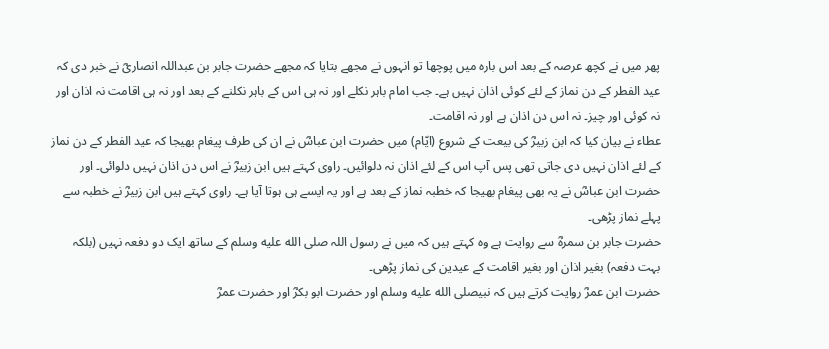پھر میں نے کچھ عرصہ کے بعد اس بارہ میں پوچھا تو انہوں نے مجھے بتایا کہ مجھے حضرت جابر بن عبداللہ انصاریؓ نے خبر دی کہ عید الفطر کے دن نماز کے لئے کوئی اذان نہیں ہے۔ جب امام باہر نکلے اور نہ ہی اس کے باہر نکلنے کے بعد اور نہ ہی اقامت نہ اذان اور نہ کوئی اور چیز۔ نہ اس دن اذان ہے اور نہ اقامت۔
عطاء نے بیان کیا کہ ابن زبیرؓ کی بیعت کے شروع (ایّام) میں حضرت ابن عباسؓ نے ان کی طرف پیغام بھیجا کہ عید الفطر کے دن نماز کے لئے اذان نہیں دی جاتی تھی پس آپ اس کے لئے اذان نہ دلوائیں۔ راوی کہتے ہیں ابن زبیرؓ نے اس دن اذان نہیں دلوائی۔ اور حضرت ابن عباسؓ نے یہ بھی پیغام بھیجا کہ خطبہ نماز کے بعد ہے اور یہ ایسے ہی ہوتا آیا ہے۔ راوی کہتے ہیں ابن زبیرؓ نے خطبہ سے پہلے نماز پڑھی۔
حضرت جابر بن سمرہؓ سے روایت ہے وہ کہتے ہیں کہ میں نے رسول اللہ صلى الله عليه وسلم کے ساتھ ایک دو دفعہ نہیں (بلکہ بہت دفعہ) بغیر اذان اور بغیر اقامت کے عیدین کی نماز پڑھی۔
حضرت ابن عمرؓ روایت کرتے ہیں کہ نبیصلى الله عليه وسلم اور حضرت ابو بکرؓ اور حضرت عمرؓ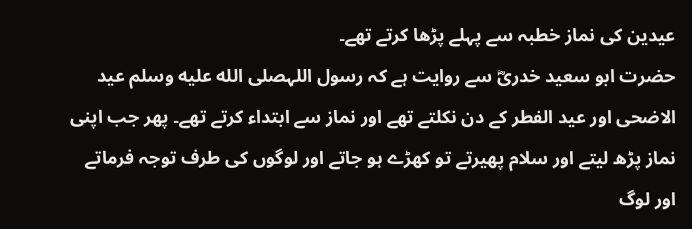عیدین کی نماز خطبہ سے پہلے پڑھا کرتے تھے۔
حضرت ابو سعید خدریؓ سے روایت ہے کہ رسول اللہصلى الله عليه وسلم عید الاضحی اور عید الفطر کے دن نکلتے تھے اور نماز سے ابتداء کرتے تھے۔ پھر جب اپنی نماز پڑھ لیتے اور سلام پھیرتے تو کھڑے ہو جاتے اور لوگوں کی طرف توجہ فرماتے اور لوگ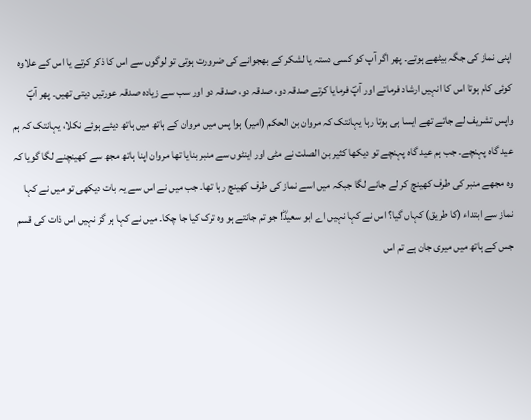اپنی نماز کی جگہ بیٹھے ہوتے۔ پھر اگر آپ کو کسی دستہ یا لشکر کے بھجوانے کی ضرورت ہوتی تو لوگوں سے اس کا ذکر کرتے یا اس کے علاوہ کوئی کام ہوتا اس کا انہیں ارشاد فرماتے اور آپؐ فرمایا کرتے صدقہ دو، صدقہ دو، صدقہ دو اور سب سے زیادہ صدقہ عورتیں دیتی تھیں۔ پھر آپؐ واپس تشریف لے جاتے تھے ایسا ہی ہوتا رہا یہانتک کہ مروان بن الحکم (امیر) ہوا پس میں مروان کے ہاتھ میں ہاتھ دیئے ہوئے نکلا، یہانتک کہ ہم عید گاہ پہنچے۔ جب ہم عید گاہ پہنچے تو دیکھا کثیر بن الصلت نے مٹی اور اینٹوں سے منبر بنایا تھا مروان اپنا ہاتھ مجھ سے کھینچنے لگا گویا کہ وہ مجھے منبر کی طرف کھینچ کر لے جانے لگا جبکہ میں اسے نماز کی طرف کھینچ رہا تھا۔ جب میں نے اس سے یہ بات دیکھی تو میں نے کہا نماز سے ابتداء (کا طریق) کہاں گیا؟ اس نے کہا نہیں اے ابو سعیدؓ! جو تم جانتے ہو وہ ترک کیا جا چکا۔ میں نے کہا ہر گز نہیں اس ذات کی قسم جس کے ہاتھ میں میری جان ہے تم اس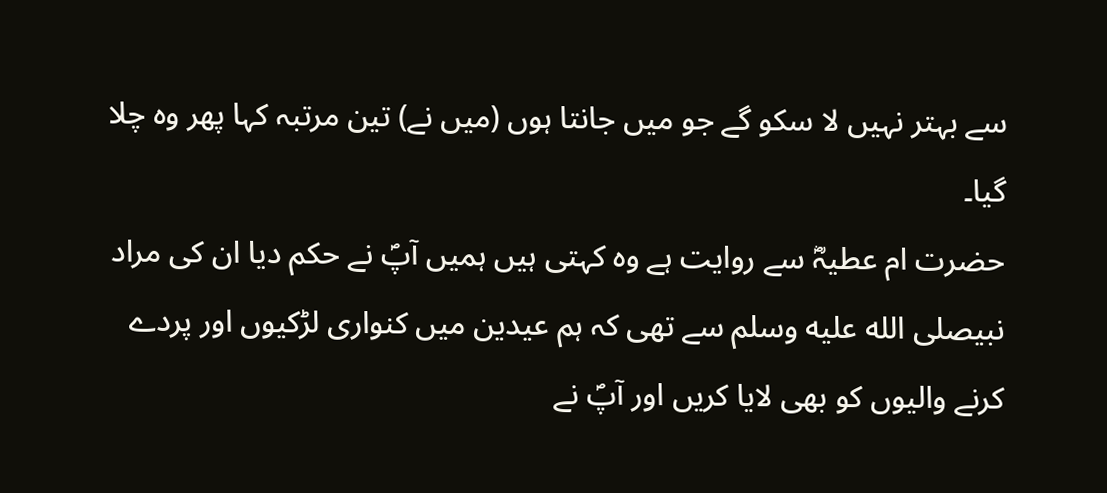سے بہتر نہیں لا سکو گے جو میں جانتا ہوں (میں نے) تین مرتبہ کہا پھر وہ چلا گیا۔
حضرت ام عطیہؓ سے روایت ہے وہ کہتی ہیں ہمیں آپؐ نے حکم دیا ان کی مراد نبیصلى الله عليه وسلم سے تھی کہ ہم عیدین میں کنواری لڑکیوں اور پردے کرنے والیوں کو بھی لایا کریں اور آپؐ نے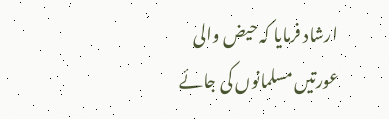ارشاد فرمایا کہ حیض والی عورتیں مسلمانوں کی جائے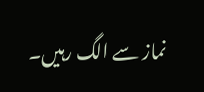نماز سے الگ رہیں۔